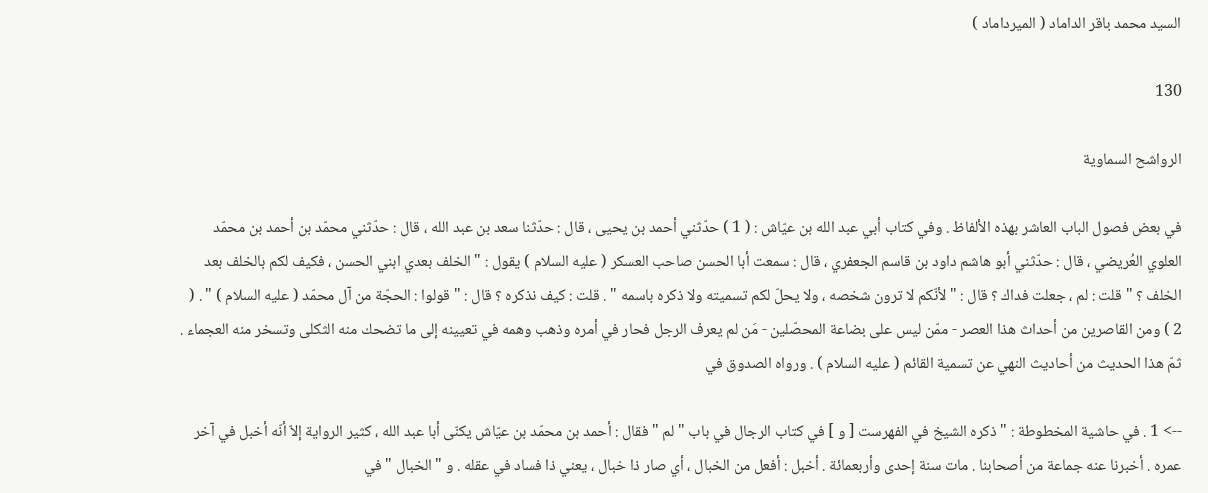السيد محمد باقر الداماد ( الميرداماد )

130

الرواشح السماوية

في بعض فصول الباب العاشر بهذه الألفاظ . وفي كتاب أبي عبد الله بن عيّاش : ( 1 ) حدّثني أحمد بن يحيى ، قال : حدّثنا سعد بن عبد الله ، قال : حدّثني محمّد بن أحمد بن محمّد العلوي العُريضي ، قال : حدّثني أبو هاشم داود بن قاسم الجعفري ، قال : سمعت أبا الحسن صاحب العسكر ( عليه السلام ) يقول : " الخلف بعدي ابني الحسن ، فكيف لكم بالخلف بعد الخلف ؟ " قلت : لم ، جعلت فداك ؟ قال : " لأنّكم لا ترون شخصه ، ولا يحلّ لكم تسميته ولا ذكره باسمه " . قلت : كيف نذكره ؟ قال : " قولوا : الحجّة من آل محمّد ( عليه السلام ) " . ( 2 ) ومن القاصرين من أحداث هذا العصر - ممّن ليس على بضاعة المحصّلين - مَن لم يعرف الرجل فحار في أمره وذهب وهمه في تعيينه إلى ما تضحك منه الثكلى وتسخر منه العجماء . ثمّ هذا الحديث من أحاديث النهي عن تسمية القائم ( عليه السلام ) . ورواه الصدوق في

--> 1 . في حاشية المخطوطة : " ذكره الشيخ في الفهرست [ و ] في كتاب الرجال في باب " لم " فقال : أحمد بن محمّد بن عيّاش يكنّى أبا عبد الله ، كثير الرواية إلاّ أنّه أخبل في آخر عمره . أخبرنا عنه جماعة من أصحابنا . مات سنة إحدى وأربعمائة . أخبل : أفعل من الخبال ، أي صار ذا خبال ، يعني ذا فساد في عقله . و " الخبال " في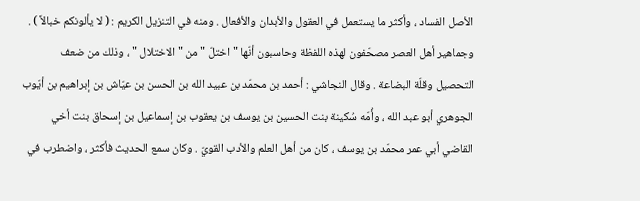الأصل الفساد ، وأكثر ما يستعمل في العقول والأبدان والأفعال . ومنه في التنزيل الكريم : ( لا يألونكم خبالاً ) . وجماهير أهل العصر مصحّفون لهذه اللفظة وحاسبون أنّها " اختلّ " من " الاختلال " ، وذلك من ضعف التحصيل وقلّة البضاعة . وقال النجاشي : أحمد بن محمّد بن عبيد الله بن الحسن بن عيّاش بن إبراهيم بن أيّوب الجوهري أبو عبد الله ، وأُمّه سُكينة بنت الحسين بن يوسف بن يعقوب بن إسماعيل بن إسحاق بنت أخي القاضي أبي عمر محمّد بن يوسف ، كان من أهل العلم والأدب القويّ . وكان سمع الحديث فأكثر ، واضطرب في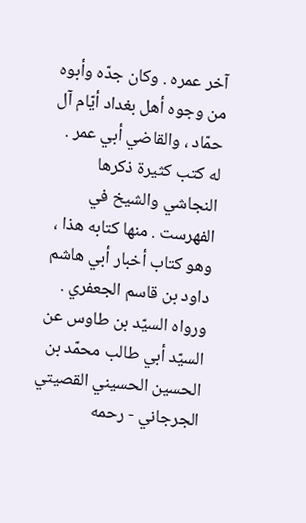آخر عمره . وكان جدّه وأبوه من وجوه أهل بغداد أيّام آل حمّاد ، والقاضي أبي عمر . له كتب كثيرة ذكرها النجاشي والشيخ في الفهرست . منها كتابه هذا ، وهو كتاب أخبار أبي هاشم داود بن قاسم الجعفري . ورواه السيّد بن طاوس عن السيّد أبي طالب محمّد بن الحسين الحسيني القصيتي الجرجاني - رحمه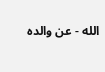الله - عن والده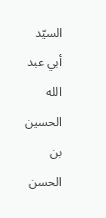السيّد أبي عبد الله الحسين بن الحسن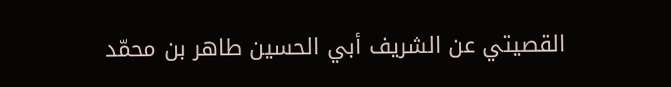القصيتي عن الشريف أبي الحسين طاهر بن محمّد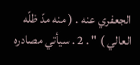الجعفري عنه . ( منه مدّ ظلّه العالي ) " . 2 . سيأتي مصادره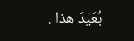بُعَيدَ هذا .